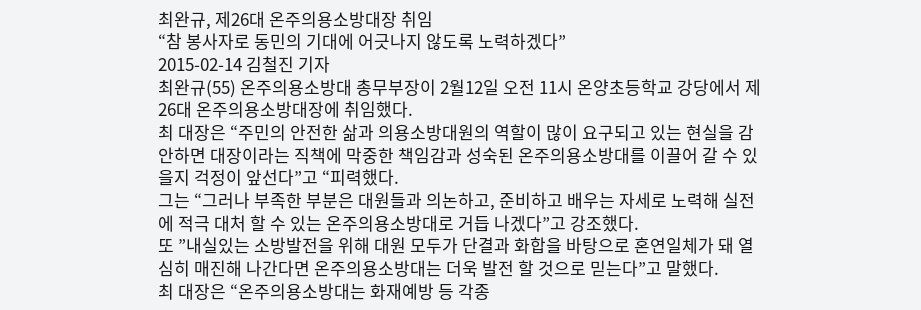최완규, 제26대 온주의용소방대장 취임
“참 봉사자로 동민의 기대에 어긋나지 않도록 노력하겠다”
2015-02-14 김철진 기자
최완규(55) 온주의용소방대 총무부장이 2월12일 오전 11시 온양초등학교 강당에서 제26대 온주의용소방대장에 취임했다.
최 대장은 “주민의 안전한 삶과 의용소방대원의 역할이 많이 요구되고 있는 현실을 감안하면 대장이라는 직책에 막중한 책임감과 성숙된 온주의용소방대를 이끌어 갈 수 있을지 걱정이 앞선다”고 “피력했다.
그는 “그러나 부족한 부분은 대원들과 의논하고, 준비하고 배우는 자세로 노력해 실전에 적극 대처 할 수 있는 온주의용소방대로 거듭 나겠다”고 강조했다.
또 ”내실있는 소방발전을 위해 대원 모두가 단결과 화합을 바탕으로 혼연일체가 돼 열심히 매진해 나간다면 온주의용소방대는 더욱 발전 할 것으로 믿는다”고 말했다.
최 대장은 “온주의용소방대는 화재예방 등 각종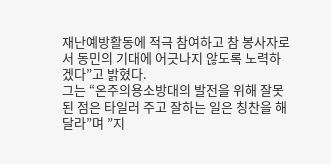재난예방활동에 적극 참여하고 참 봉사자로서 동민의 기대에 어긋나지 않도록 노력하겠다”고 밝혔다.
그는 “온주의용소방대의 발전을 위해 잘못된 점은 타일러 주고 잘하는 일은 칭찬을 해달라”며 ”지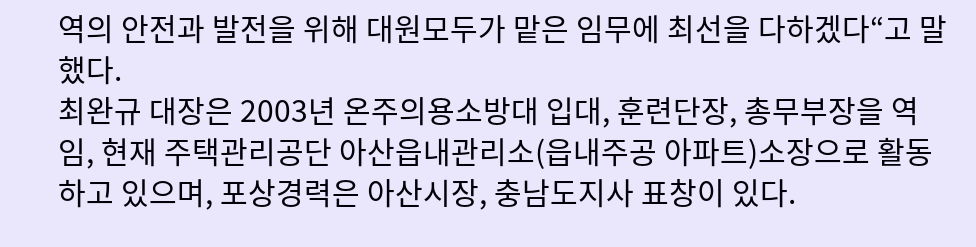역의 안전과 발전을 위해 대원모두가 맡은 임무에 최선을 다하겠다“고 말했다.
최완규 대장은 2003년 온주의용소방대 입대, 훈련단장, 총무부장을 역임, 현재 주택관리공단 아산읍내관리소(읍내주공 아파트)소장으로 활동하고 있으며, 포상경력은 아산시장, 충남도지사 표창이 있다.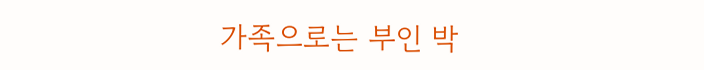가족으로는 부인 박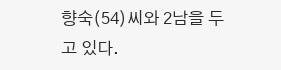향숙(54)씨와 2남을 두고 있다.